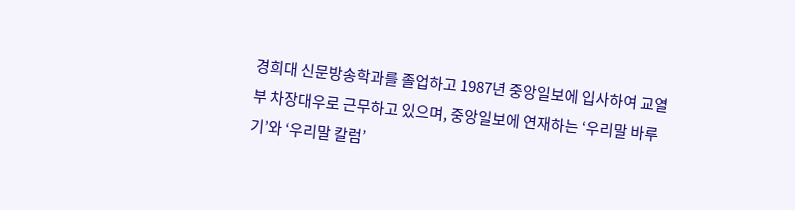경희대 신문방송학과를 졸업하고 1987년 중앙일보에 입사하여 교열부 차장대우로 근무하고 있으며, 중앙일보에 연재하는 ‘우리말 바루기’와 ‘우리말 칼럼’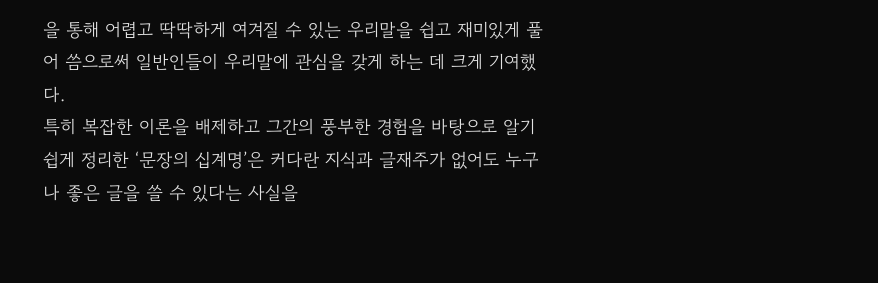을 통해 어렵고 딱딱하게 여겨질 수 있는 우리말을 쉽고 재미있게 풀어 씀으로써 일반인들이 우리말에 관심을 갖게 하는 데 크게 기여했다.
특히 복잡한 이론을 배제하고 그간의 풍부한 경험을 바탕으로 알기 쉽게 정리한 ‘문장의 십계명’은 커다란 지식과 글재주가 없어도 누구나 좋은 글을 쓸 수 있다는 사실을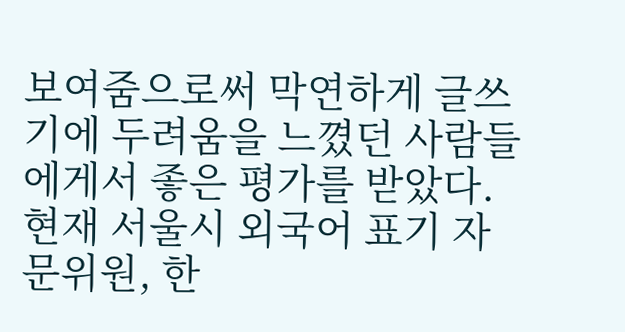보여줌으로써 막연하게 글쓰기에 두려움을 느꼈던 사람들에게서 좋은 평가를 받았다.
현재 서울시 외국어 표기 자문위원, 한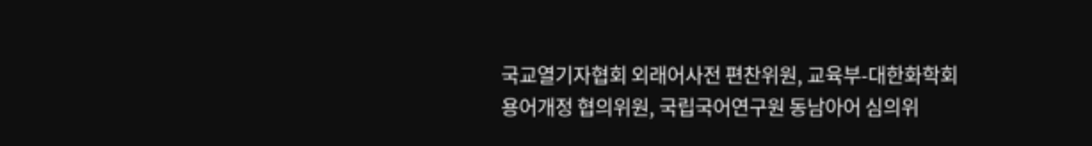국교열기자협회 외래어사전 편찬위원, 교육부-대한화학회 용어개정 협의위원, 국립국어연구원 동남아어 심의위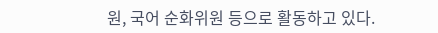원, 국어 순화위원 등으로 활동하고 있다.